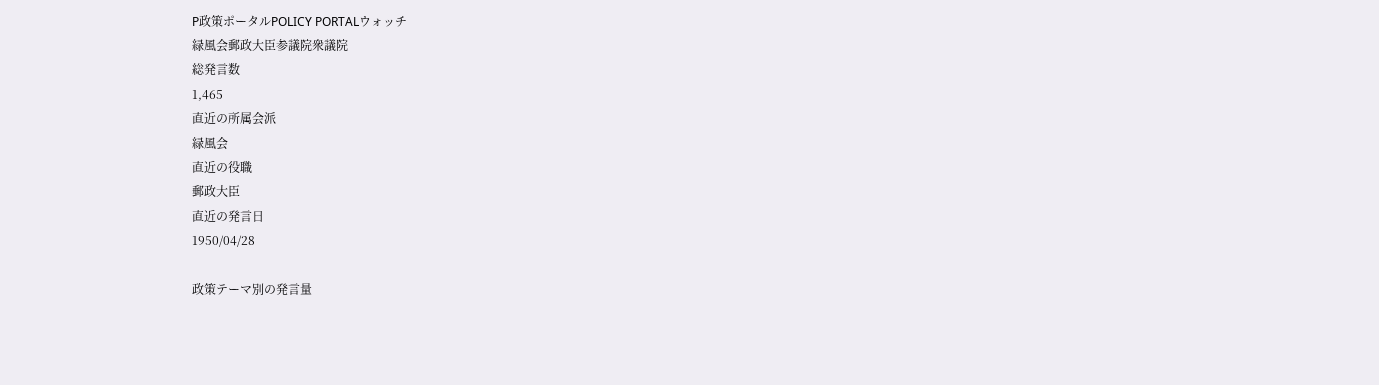P政策ポータルPOLICY PORTALウォッチ
緑風会郵政大臣参議院衆議院
総発言数
1,465
直近の所属会派
緑風会
直近の役職
郵政大臣
直近の発言日
1950/04/28

政策テーマ別の発言量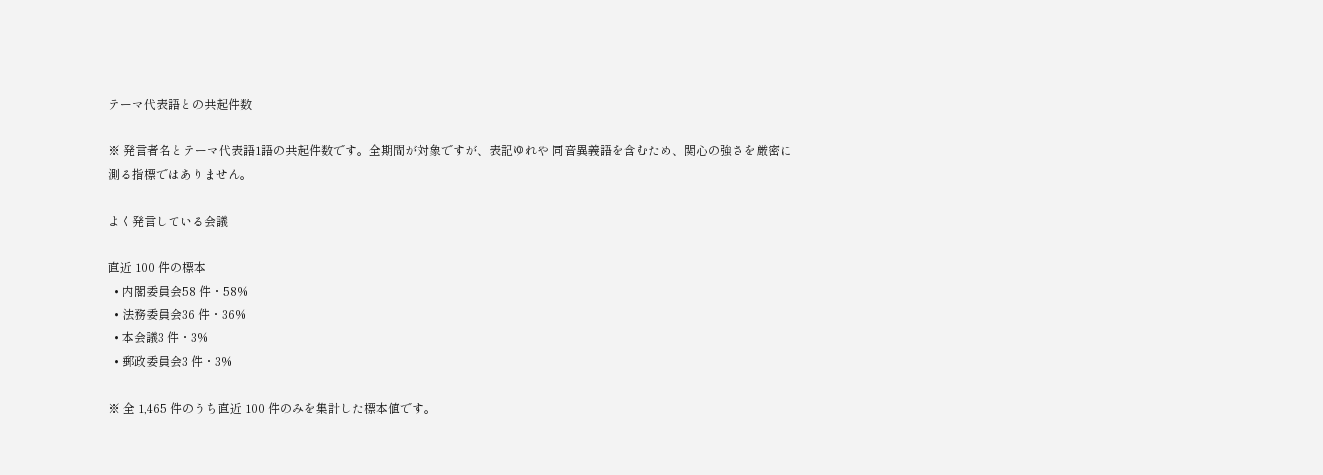テーマ代表語との共起件数

※ 発言者名とテーマ代表語1語の共起件数です。全期間が対象ですが、表記ゆれや 同音異義語を含むため、関心の強さを厳密に測る指標ではありません。

よく発言している会議

直近 100 件の標本
  • 内閣委員会58 件・58%
  • 法務委員会36 件・36%
  • 本会議3 件・3%
  • 郵政委員会3 件・3%

※ 全 1,465 件のうち直近 100 件のみを集計した標本値です。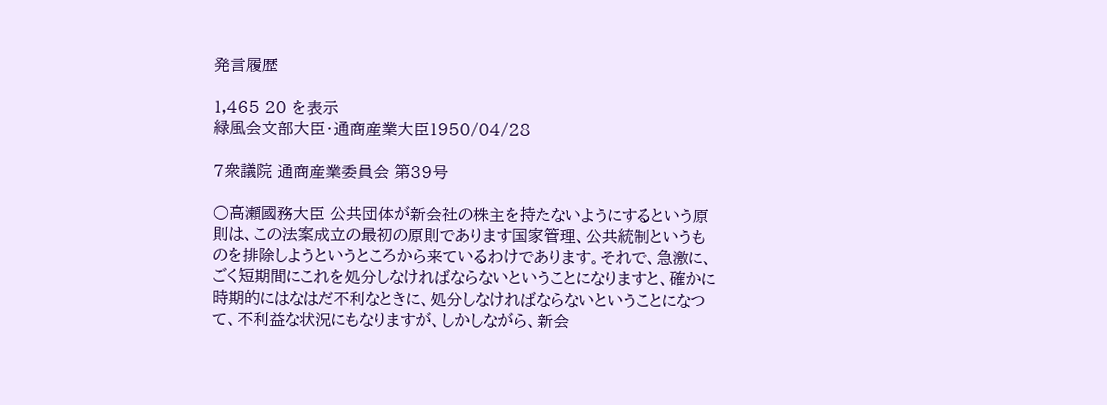発言履歴

1,465 20 を表示
緑風会文部大臣・通商産業大臣1950/04/28

7衆議院 通商産業委員会 第39号

○高瀬國務大臣 公共団体が新会社の株主を持たないようにするという原則は、この法案成立の最初の原則であります国家管理、公共統制というものを排除しようというところから来ているわけであります。それで、急激に、ごく短期間にこれを処分しなければならないということになりますと、確かに時期的にはなはだ不利なときに、処分しなければならないということになつて、不利益な状況にもなりますが、しかしながら、新会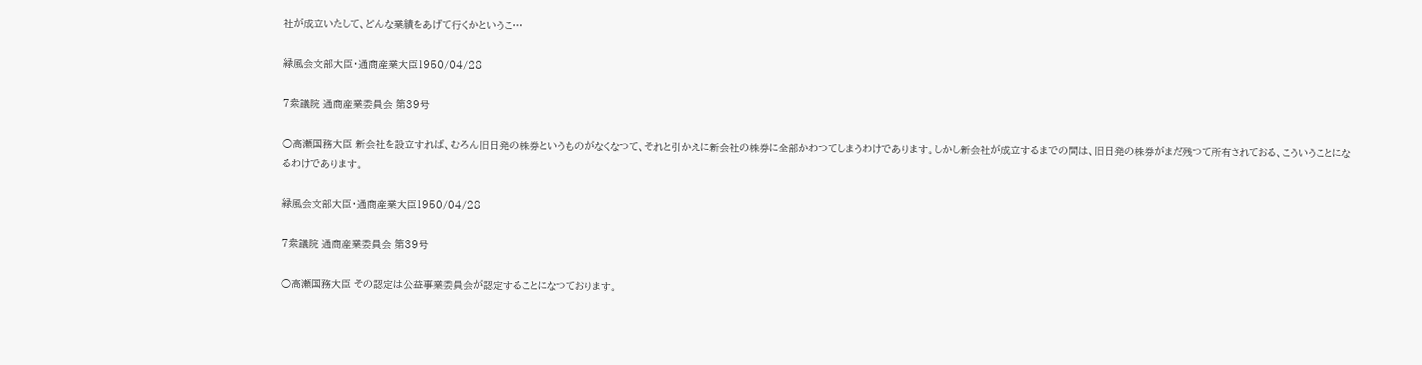社が成立いたして、どんな業績をあげて行くかというこ…

緑風会文部大臣・通商産業大臣1950/04/28

7衆議院 通商産業委員会 第39号

○高瀬国務大臣 新会社を設立すれば、むろん旧日発の株券というものがなくなつて、それと引かえに新会社の株券に全部かわつてしまうわけであります。しかし新会社が成立するまでの間は、旧日発の株券がまだ残つて所有されておる、こういうことになるわけであります。

緑風会文部大臣・通商産業大臣1950/04/28

7衆議院 通商産業委員会 第39号

○高瀬国務大臣 その認定は公益事業委員会が認定することになつております。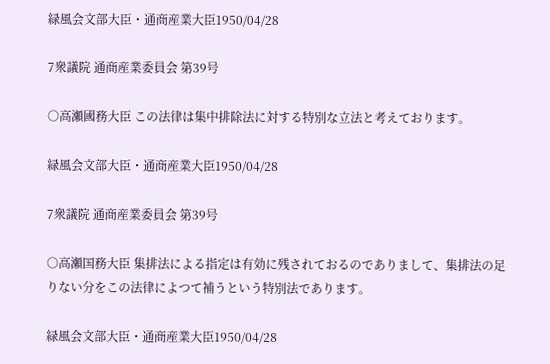緑風会文部大臣・通商産業大臣1950/04/28

7衆議院 通商産業委員会 第39号

○高瀬國務大臣 この法律は集中排除法に対する特別な立法と考えております。

緑風会文部大臣・通商産業大臣1950/04/28

7衆議院 通商産業委員会 第39号

○高瀬国務大臣 集排法による指定は有効に残されておるのでありまして、集排法の足りない分をこの法律によつて補うという特別法であります。

緑風会文部大臣・通商産業大臣1950/04/28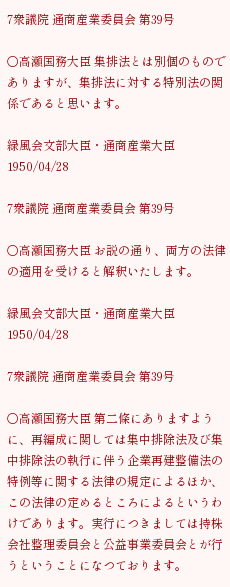7衆議院 通商産業委員会 第39号

○高瀬国務大臣 集排法とは別個のものでありますが、集排法に対する特別法の関係であると思います。

緑風会文部大臣・通商産業大臣1950/04/28

7衆議院 通商産業委員会 第39号

○高瀬国務大臣 お説の通り、両方の法律の適用を受けると解釈いたします。

緑風会文部大臣・通商産業大臣1950/04/28

7衆議院 通商産業委員会 第39号

○高瀬国務大臣 第二條にありますように、再編成に関しては集中排除法及び集中排除法の執行に伴う企業再建整備法の特例等に関する法律の規定によるほか、この法律の定めるところによるというわけであります。実行につきましては持株会社整理委員会と公益事業委員会とが行うということになつております。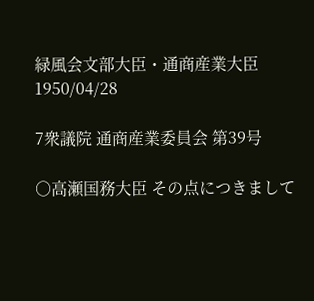緑風会文部大臣・通商産業大臣1950/04/28

7衆議院 通商産業委員会 第39号

○高瀬国務大臣 その点につきまして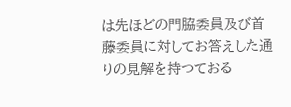は先ほどの門脇委員及び首藤委員に対してお答えした通りの見解を持つておる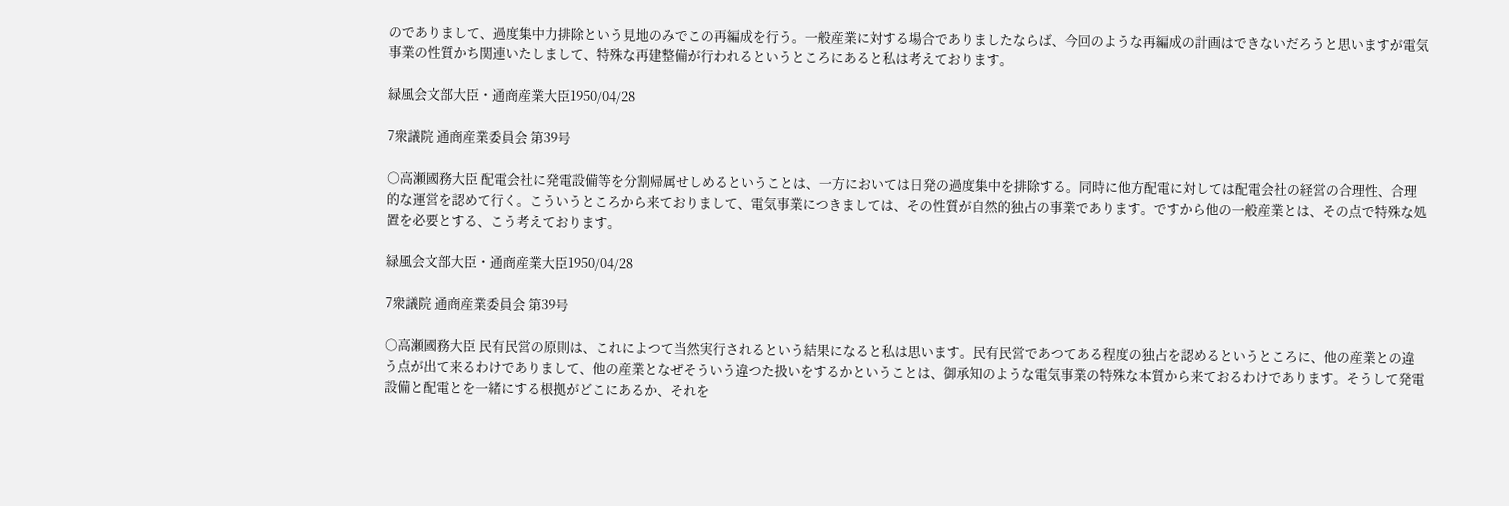のでありまして、過度集中力排除という見地のみでこの再編成を行う。一般産業に対する場合でありましたならば、今回のような再編成の計画はできないだろうと思いますが電気事業の性質かち関連いたしまして、特殊な再建整備が行われるというところにあると私は考えております。

緑風会文部大臣・通商産業大臣1950/04/28

7衆議院 通商産業委員会 第39号

○高瀬國務大臣 配電会社に発電設備等を分割帰属せしめるということは、一方においては日発の過度集中を排除する。同時に他方配電に対しては配電会社の経営の合理性、合理的な運営を認めて行く。こういうところから来ておりまして、電気事業につきましては、その性質が自然的独占の事業であります。ですから他の一般産業とは、その点で特殊な処置を必要とする、こう考えております。

緑風会文部大臣・通商産業大臣1950/04/28

7衆議院 通商産業委員会 第39号

○高瀬國務大臣 民有民営の原則は、これによつて当然実行されるという結果になると私は思います。民有民営であつてある程度の独占を認めるというところに、他の産業との違う点が出て来るわけでありまして、他の産業となぜそういう違つた扱いをするかということは、御承知のような電気事業の特殊な本質から来ておるわけであります。そうして発電設備と配電とを一緒にする根拠がどこにあるか、それを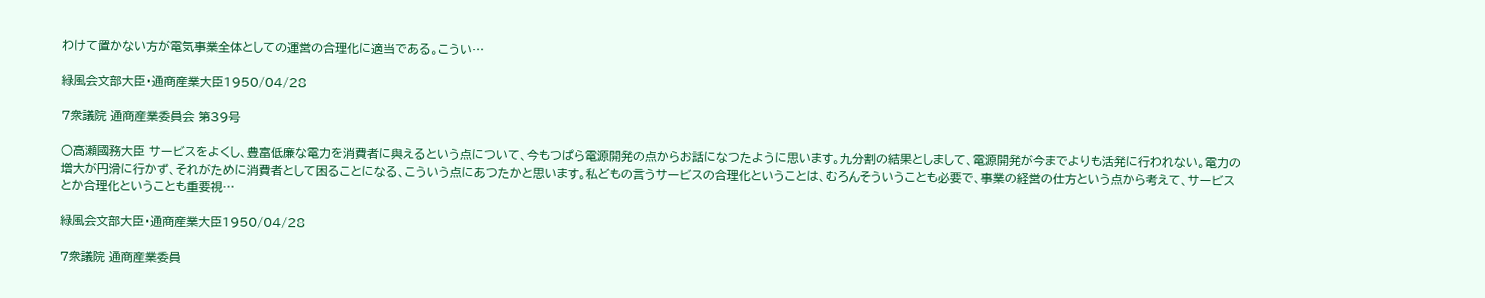わけて置かない方が電気事業全体としての運営の合理化に適当である。こうい…

緑風会文部大臣・通商産業大臣1950/04/28

7衆議院 通商産業委員会 第39号

○高瀬國務大臣 サービスをよくし、豊富低廉な電力を消費者に與えるという点について、今もつぱら電源開発の点からお話になつたように思います。九分割の結果としまして、電源開発が今までよりも活発に行われない。電力の増大が円滑に行かず、それがために消費者として困ることになる、こういう点にあつたかと思います。私どもの言うサービスの合理化ということは、むろんそういうことも必要で、事業の経営の仕方という点から考えて、サービスとか合理化ということも重要視…

緑風会文部大臣・通商産業大臣1950/04/28

7衆議院 通商産業委員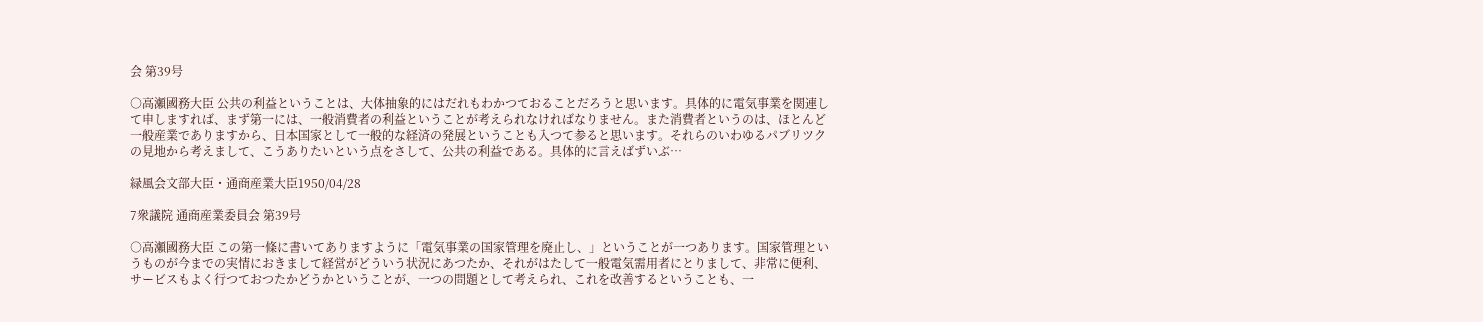会 第39号

○高瀬國務大臣 公共の利益ということは、大体抽象的にはだれもわかつておることだろうと思います。具体的に電気事業を関連して申しますれば、まず第一には、一般消費者の利益ということが考えられなければなりません。また消費者というのは、ほとんど一般産業でありますから、日本国家として一般的な経済の発展ということも入つて参ると思います。それらのいわゆるパブリツクの見地から考えまして、こうありたいという点をさして、公共の利益である。具体的に言えばずいぶ…

緑風会文部大臣・通商産業大臣1950/04/28

7衆議院 通商産業委員会 第39号

○高瀬國務大臣 この第一條に書いてありますように「電気事業の国家管理を廃止し、」ということが一つあります。国家管理というものが今までの実情におきまして経営がどういう状況にあつたか、それがはたして一般電気需用者にとりまして、非常に便利、サービスもよく行つておつたかどうかということが、一つの問題として考えられ、これを改善するということも、一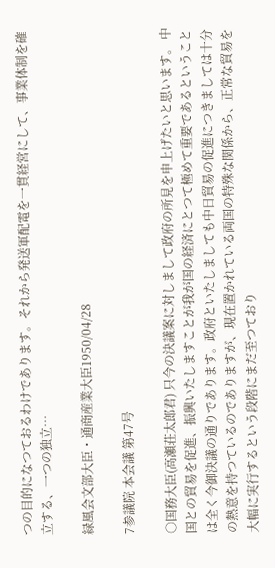つの目的になつておるわけであります。それから発送軍配電を一貫経営にして、事業体制を確立する、一つの独立…

緑風会文部大臣・通商産業大臣1950/04/28

7参議院 本会議 第47号

○国務大臣(高瀬荘太郎君) 只今の決議案に対しまして政府の所見を申上げたいと思います。 中国との貿易を促進、振興いたしますことが我が国の経済にとつて極めて重要であるということは全く今御決議の通りであります。政府といたしましても中日貿易の促進につきましては十分の熱意を持つているのでありますが、現在置かれている両国の特殊な関係から、正常な貿易を大幅に実行するという段階にまだ至つており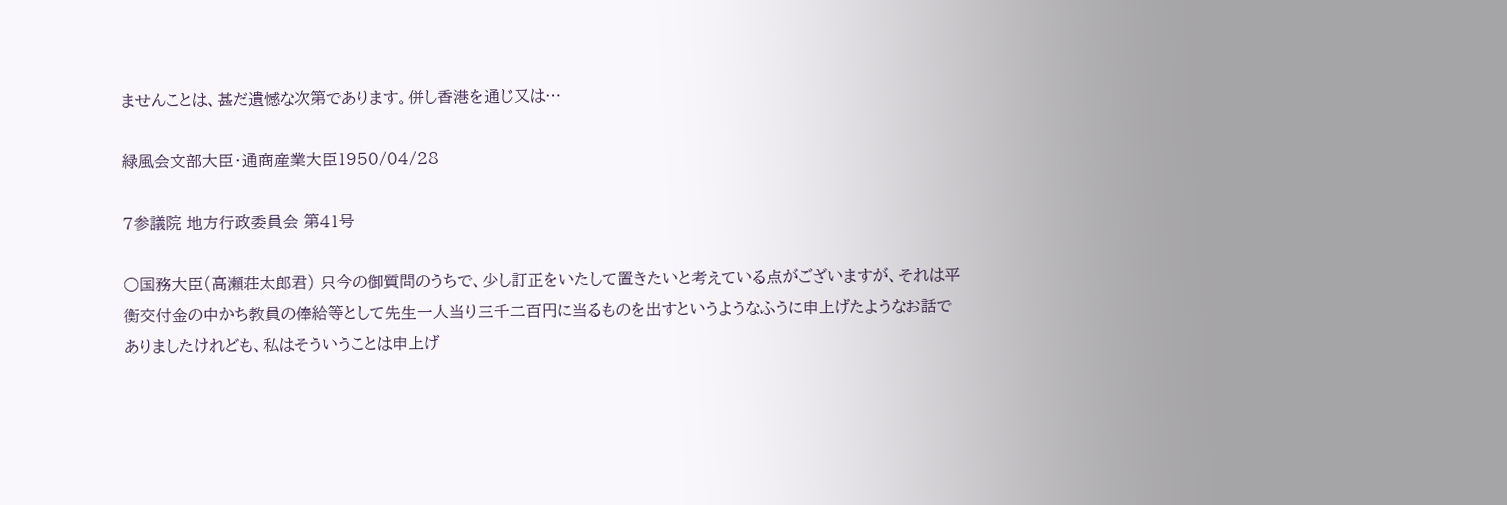ませんことは、甚だ遺憾な次第であります。併し香港を通じ又は…

緑風会文部大臣・通商産業大臣1950/04/28

7参議院 地方行政委員会 第41号

○国務大臣(高瀬荘太郎君) 只今の御質問のうちで、少し訂正をいたして置きたいと考えている点がございますが、それは平衡交付金の中かち教員の俸給等として先生一人当り三千二百円に当るものを出すというようなふうに申上げたようなお話でありましたけれども、私はそういうことは申上げ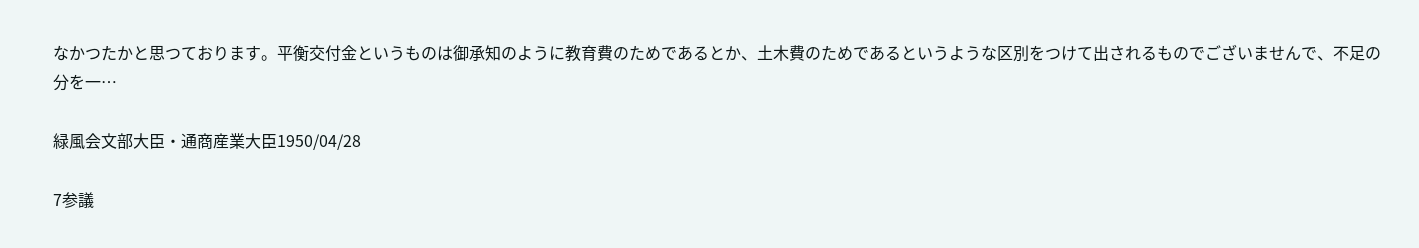なかつたかと思つております。平衡交付金というものは御承知のように教育費のためであるとか、土木費のためであるというような区別をつけて出されるものでございませんで、不足の分を一…

緑風会文部大臣・通商産業大臣1950/04/28

7参議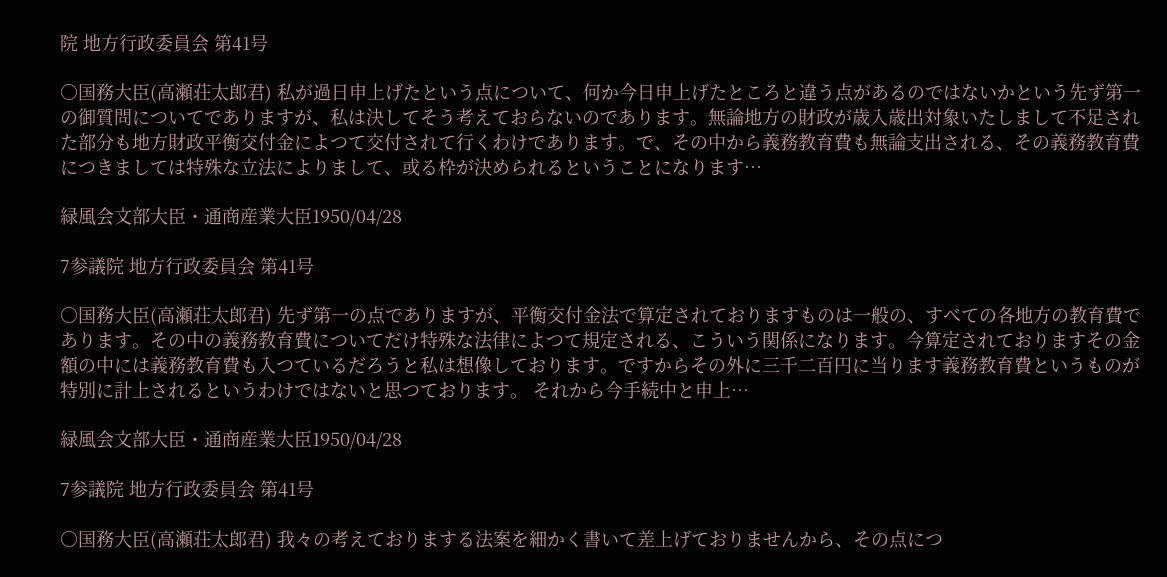院 地方行政委員会 第41号

○国務大臣(高瀬荘太郎君) 私が過日申上げたという点について、何か今日申上げたところと違う点があるのではないかという先ず第一の御質問についてでありますが、私は決してそう考えておらないのであります。無論地方の財政が歳入歳出対象いたしまして不足された部分も地方財政平衡交付金によつて交付されて行くわけであります。で、その中から義務教育費も無論支出される、その義務教育費につきましては特殊な立法によりまして、或る枠が決められるということになります…

緑風会文部大臣・通商産業大臣1950/04/28

7参議院 地方行政委員会 第41号

○国務大臣(高瀬荘太郎君) 先ず第一の点でありますが、平衡交付金法で算定されておりますものは一般の、すべての各地方の教育費であります。その中の義務教育費についてだけ特殊な法律によつて規定される、こういう関係になります。今算定されておりますその金額の中には義務教育費も入つているだろうと私は想像しております。ですからその外に三千二百円に当ります義務教育費というものが特別に計上されるというわけではないと思つております。 それから今手続中と申上…

緑風会文部大臣・通商産業大臣1950/04/28

7参議院 地方行政委員会 第41号

○国務大臣(高瀬荘太郎君) 我々の考えておりまする法案を細かく書いて差上げておりませんから、その点につ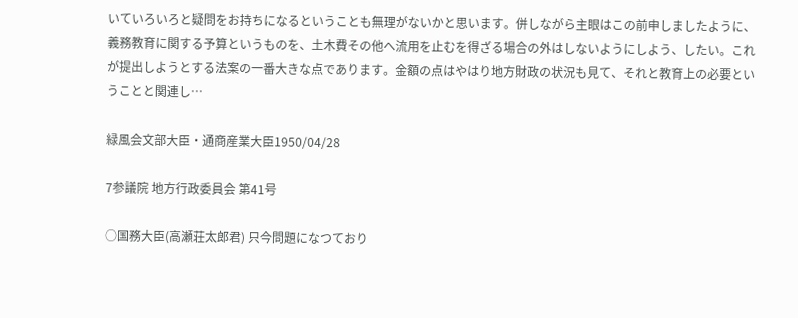いていろいろと疑問をお持ちになるということも無理がないかと思います。併しながら主眼はこの前申しましたように、義務教育に関する予算というものを、土木費その他へ流用を止むを得ざる場合の外はしないようにしよう、したい。これが提出しようとする法案の一番大きな点であります。金額の点はやはり地方財政の状況も見て、それと教育上の必要ということと関連し…

緑風会文部大臣・通商産業大臣1950/04/28

7参議院 地方行政委員会 第41号

○国務大臣(高瀬荘太郎君) 只今問題になつており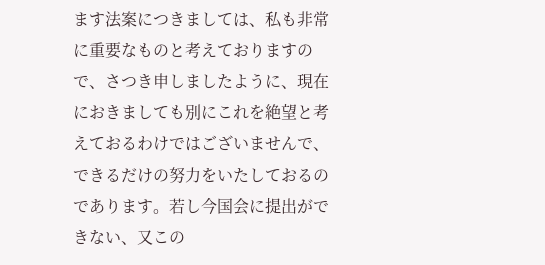ます法案につきましては、私も非常に重要なものと考えておりますので、さつき申しましたように、現在におきましても別にこれを絶望と考えておるわけではございませんで、できるだけの努力をいたしておるのであります。若し今国会に提出ができない、又この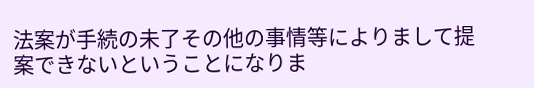法案が手続の未了その他の事情等によりまして提案できないということになりま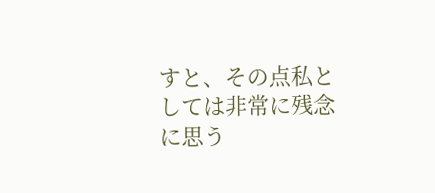すと、その点私としては非常に残念に思う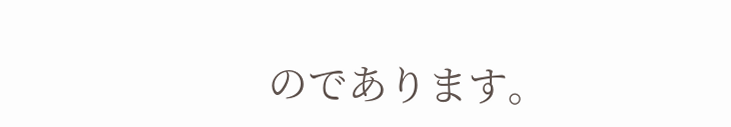のであります。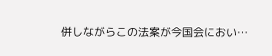併しながらこの法案が今国会におい…